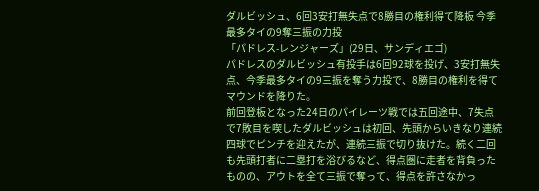ダルビッシュ、6回3安打無失点で8勝目の権利得て降板 今季最多タイの9奪三振の力投
「パドレス-レンジャーズ」(29日、サンディエゴ)
パドレスのダルビッシュ有投手は6回92球を投げ、3安打無失点、今季最多タイの9三振を奪う力投で、8勝目の権利を得てマウンドを降りた。
前回登板となった24日のパイレーツ戦では五回途中、7失点で7敗目を喫したダルビッシュは初回、先頭からいきなり連続四球でピンチを迎えたが、連続三振で切り抜けた。続く二回も先頭打者に二塁打を浴びるなど、得点圏に走者を背負ったものの、アウトを全て三振で奪って、得点を許さなかっ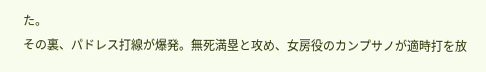た。
その裏、パドレス打線が爆発。無死満塁と攻め、女房役のカンプサノが適時打を放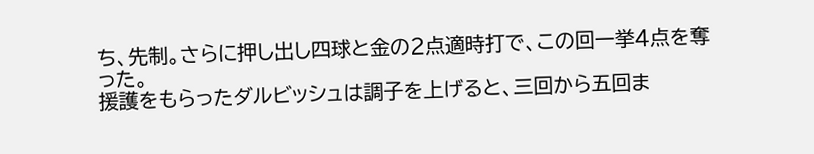ち、先制。さらに押し出し四球と金の2点適時打で、この回一挙4点を奪った。
援護をもらったダルビッシュは調子を上げると、三回から五回ま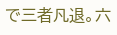で三者凡退。六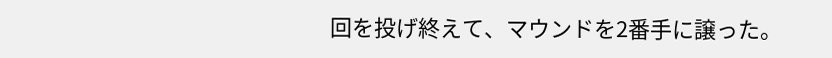回を投げ終えて、マウンドを2番手に譲った。